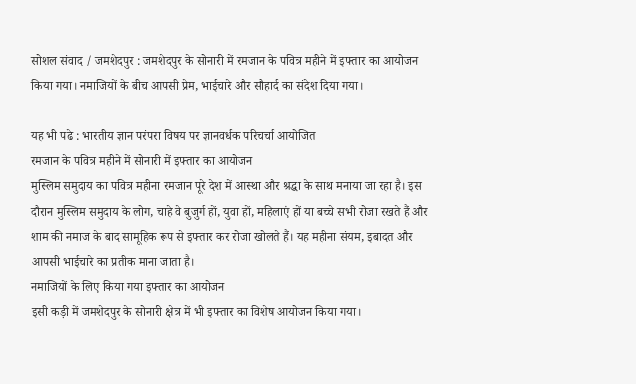सोशल संवाद / जमशेदपुर : जमशेदपुर के सोनारी में रमजान के पवित्र महीने में इफ्तार का आयोजन किया गया। नमाजियों के बीच आपसी प्रेम, भाईचारे और सौहार्द का संदेश दिया गया।

यह भी पढे : भारतीय ज्ञान परंपरा विषय पर ज्ञानवर्धक परिचर्चा आयोजित
रमजान के पवित्र महीने में सोनारी में इफ्तार का आयोजन
मुस्लिम समुदाय का पवित्र महीना रमजान पूरे देश में आस्था और श्रद्धा के साथ मनाया जा रहा है। इस दौरान मुस्लिम समुदाय के लोग, चाहे वे बुजुर्ग हों, युवा हों, महिलाएं हों या बच्चे सभी रोजा रखते हैं और शाम की नमाज के बाद सामूहिक रूप से इफ्तार कर रोजा खोलते हैं। यह महीना संयम, इबादत और आपसी भाईचारे का प्रतीक माना जाता है।
नमाजियों के लिए किया गया इफ्तार का आयोजन
इसी कड़ी में जमशेदपुर के सोनारी क्षेत्र में भी इफ्तार का विशेष आयोजन किया गया।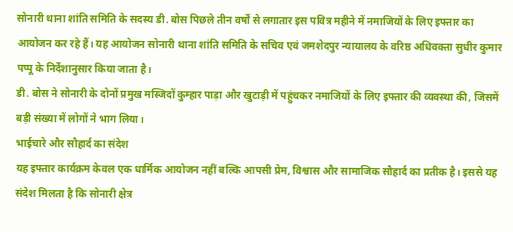सोनारी थाना शांति समिति के सदस्य डी. बोस पिछले तीन वर्षों से लगातार इस पवित्र महीने में नमाजियों के लिए इफ्तार का आयोजन कर रहे हैं। यह आयोजन सोनारी थाना शांति समिति के सचिव एवं जमशेदपुर न्यायालय के वरिष्ठ अधिवक्ता सुधीर कुमार पप्पू के निर्देशानुसार किया जाता है।
डी. बोस ने सोनारी के दोनों प्रमुख मस्जिदों कुम्हार पाड़ा और खुटाड़ी में पहुंचकर नमाजियों के लिए इफ्तार की व्यवस्था की, जिसमें बड़ी संख्या में लोगों ने भाग लिया।
भाईचारे और सौहार्द का संदेश
यह इफ्तार कार्यक्रम केवल एक धार्मिक आयोजन नहीं बल्कि आपसी प्रेम, विश्वास और सामाजिक सौहार्द का प्रतीक है। इससे यह संदेश मिलता है कि सोनारी क्षेत्र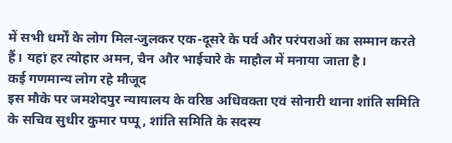में सभी धर्मों के लोग मिल-जुलकर एक-दूसरे के पर्व और परंपराओं का सम्मान करते हैं। यहां हर त्योहार अमन, चैन और भाईचारे के माहौल में मनाया जाता है।
कई गणमान्य लोग रहे मौजूद
इस मौके पर जमशेदपुर न्यायालय के वरिष्ठ अधिवक्ता एवं सोनारी थाना शांति समिति के सचिव सुधीर कुमार पप्पू, शांति समिति के सदस्य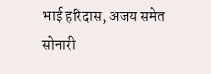भाई हरिदास, अजय समेत सोनारी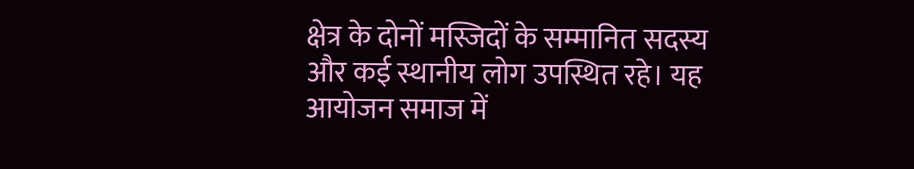क्षेत्र के दोनों मस्जिदों के सम्मानित सदस्य और कई स्थानीय लोग उपस्थित रहे। यह आयोजन समाज में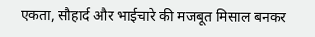एकता, सौहार्द और भाईचारे की मजबूत मिसाल बनकर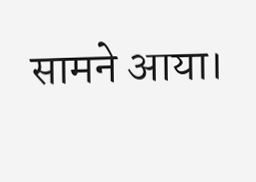सामने आया।